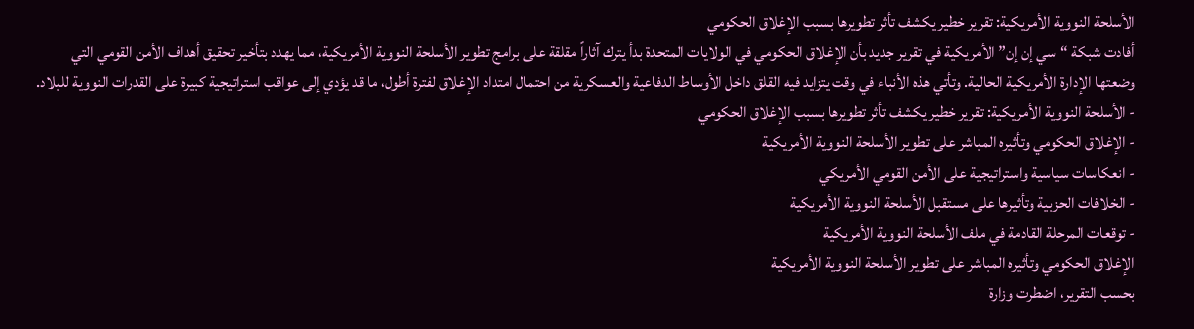الأسلحة النووية الأمريكية: تقرير خطير يكشف تأثر تطويرها بسبب الإغلاق الحكومي
أفادت شبكة “سي إن إن” الأمريكية في تقرير جديد بأن الإغلاق الحكومي في الولايات المتحدة بدأ يترك آثاراً مقلقة على برامج تطوير الأسلحة النووية الأمريكية، مما يهدد بتأخير تحقيق أهداف الأمن القومي التي وضعتها الإدارة الأمريكية الحالية. وتأتي هذه الأنباء في وقت يتزايد فيه القلق داخل الأوساط الدفاعية والعسكرية من احتمال امتداد الإغلاق لفترة أطول، ما قد يؤدي إلى عواقب استراتيجية كبيرة على القدرات النووية للبلاد.
- الأسلحة النووية الأمريكية: تقرير خطير يكشف تأثر تطويرها بسبب الإغلاق الحكومي
- الإغلاق الحكومي وتأثيره المباشر على تطوير الأسلحة النووية الأمريكية
- انعكاسات سياسية واستراتيجية على الأمن القومي الأمريكي
- الخلافات الحزبية وتأثيرها على مستقبل الأسلحة النووية الأمريكية
- توقعات المرحلة القادمة في ملف الأسلحة النووية الأمريكية
الإغلاق الحكومي وتأثيره المباشر على تطوير الأسلحة النووية الأمريكية
بحسب التقرير، اضطرت وزارة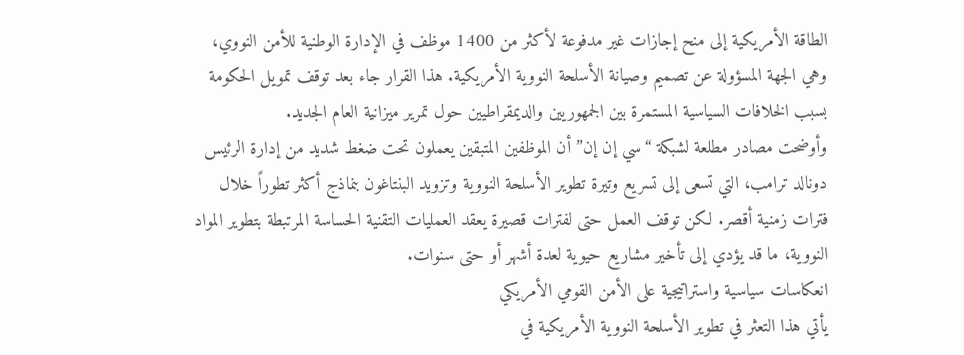الطاقة الأمريكية إلى منح إجازات غير مدفوعة لأكثر من 1400 موظف في الإدارة الوطنية للأمن النووي، وهي الجهة المسؤولة عن تصميم وصيانة الأسلحة النووية الأمريكية. هذا القرار جاء بعد توقف تمويل الحكومة بسبب الخلافات السياسية المستمرة بين الجمهوريين والديمقراطيين حول تمرير ميزانية العام الجديد.
وأوضحت مصادر مطلعة لشبكة “سي إن إن” أن الموظفين المتبقين يعملون تحت ضغط شديد من إدارة الرئيس دونالد ترامب، التي تسعى إلى تسريع وتيرة تطوير الأسلحة النووية وتزويد البنتاغون بنماذج أكثر تطوراً خلال فترات زمنية أقصر. لكن توقف العمل حتى لفترات قصيرة يعقد العمليات التقنية الحساسة المرتبطة بتطوير المواد النووية، ما قد يؤدي إلى تأخير مشاريع حيوية لعدة أشهر أو حتى سنوات.
انعكاسات سياسية واستراتيجية على الأمن القومي الأمريكي
يأتي هذا التعثر في تطوير الأسلحة النووية الأمريكية في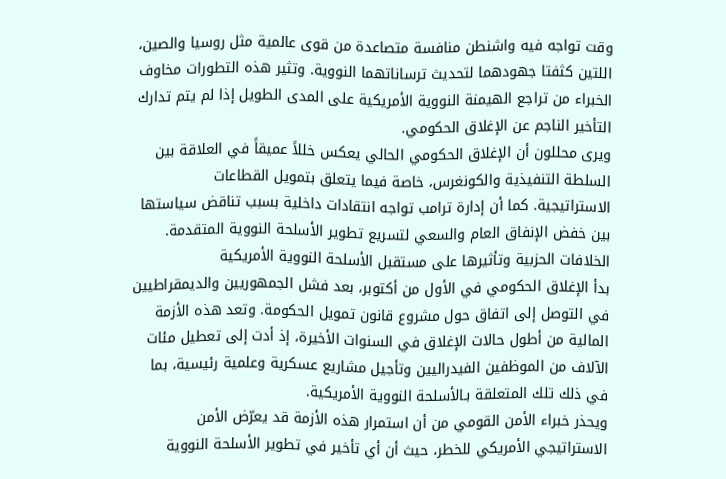وقت تواجه فيه واشنطن منافسة متصاعدة من قوى عالمية مثل روسيا والصين، اللتين كثفتا جهودهما لتحديث ترساناتهما النووية. وتثير هذه التطورات مخاوف الخبراء من تراجع الهيمنة النووية الأمريكية على المدى الطويل إذا لم يتم تدارك التأخير الناجم عن الإغلاق الحكومي.
ويرى محللون أن الإغلاق الحكومي الحالي يعكس خللاً عميقاً في العلاقة بين السلطة التنفيذية والكونغرس، خاصة فيما يتعلق بتمويل القطاعات الاستراتيجية. كما أن إدارة ترامب تواجه انتقادات داخلية بسبب تناقض سياستها بين خفض الإنفاق العام والسعي لتسريع تطوير الأسلحة النووية المتقدمة.
الخلافات الحزبية وتأثيرها على مستقبل الأسلحة النووية الأمريكية
بدأ الإغلاق الحكومي في الأول من أكتوبر، بعد فشل الجمهوريين والديمقراطيين في التوصل إلى اتفاق حول مشروع قانون تمويل الحكومة. وتعد هذه الأزمة المالية من أطول حالات الإغلاق في السنوات الأخيرة، إذ أدت إلى تعطيل مئات الآلاف من الموظفين الفيدراليين وتأجيل مشاريع عسكرية وعلمية رئيسية، بما في ذلك تلك المتعلقة بـالأسلحة النووية الأمريكية.
ويحذر خبراء الأمن القومي من أن استمرار هذه الأزمة قد يعرّض الأمن الاستراتيجي الأمريكي للخطر، حيث أن أي تأخير في تطوير الأسلحة النووية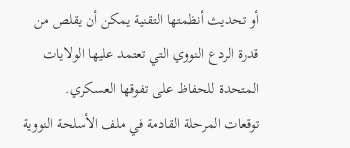أو تحديث أنظمتها التقنية يمكن أن يقلص من قدرة الردع النووي التي تعتمد عليها الولايات المتحدة للحفاظ على تفوقها العسكري.
توقعات المرحلة القادمة في ملف الأسلحة النووية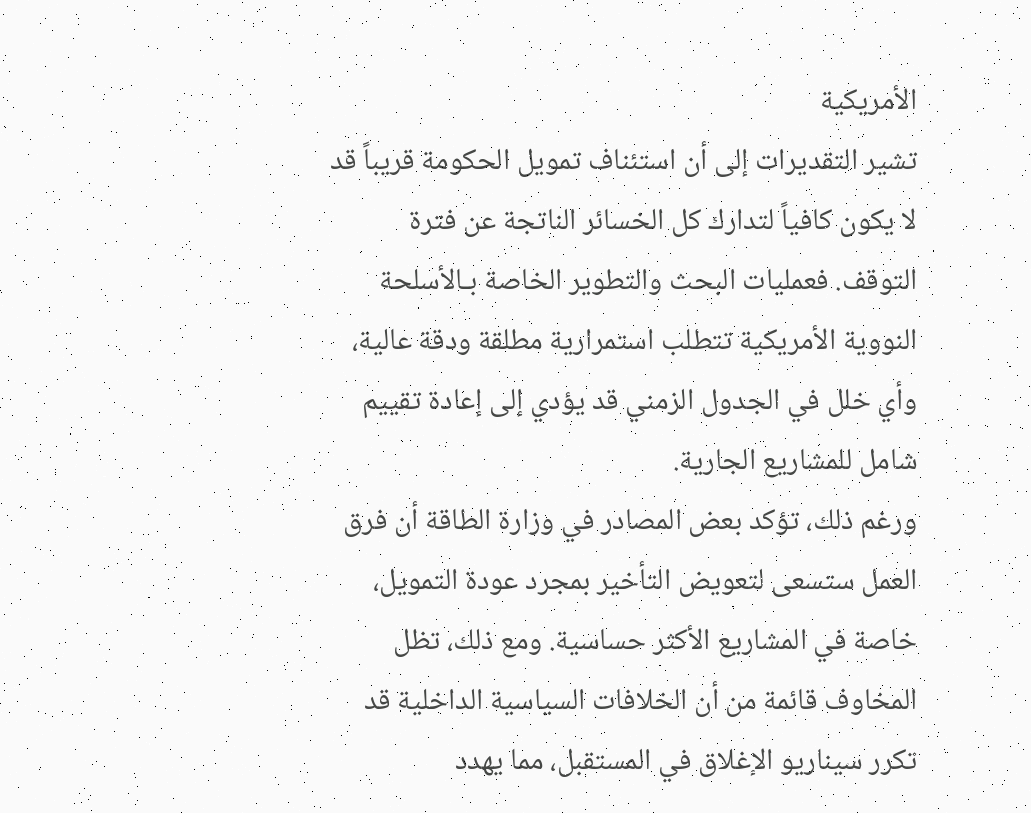الأمريكية
تشير التقديرات إلى أن استئناف تمويل الحكومة قريباً قد لا يكون كافياً لتدارك كل الخسائر الناتجة عن فترة التوقف. فعمليات البحث والتطوير الخاصة بـالأسلحة النووية الأمريكية تتطلب استمرارية مطلقة ودقة عالية، وأي خلل في الجدول الزمني قد يؤدي إلى إعادة تقييم شامل للمشاريع الجارية.
ورغم ذلك، تؤكد بعض المصادر في وزارة الطاقة أن فرق العمل ستسعى لتعويض التأخير بمجرد عودة التمويل، خاصة في المشاريع الأكثر حساسية. ومع ذلك، تظل المخاوف قائمة من أن الخلافات السياسية الداخلية قد تكرر سيناريو الإغلاق في المستقبل، مما يهدد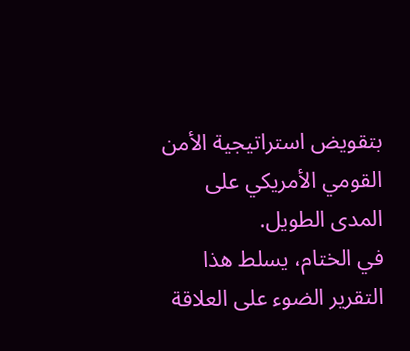بتقويض استراتيجية الأمن القومي الأمريكي على المدى الطويل.
في الختام، يسلط هذا التقرير الضوء على العلاقة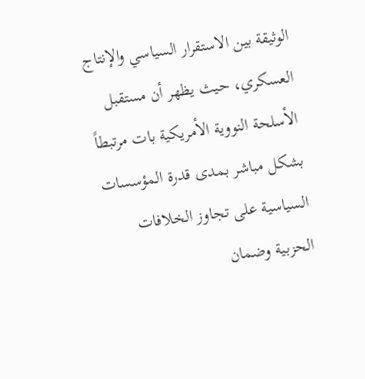الوثيقة بين الاستقرار السياسي والإنتاج العسكري، حيث يظهر أن مستقبل الأسلحة النووية الأمريكية بات مرتبطاً بشكل مباشر بمدى قدرة المؤسسات السياسية على تجاوز الخلافات الحزبية وضمان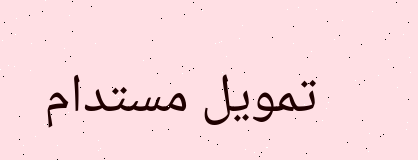تمويل مستدام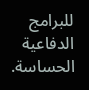للبرامج الدفاعية الحساسة.